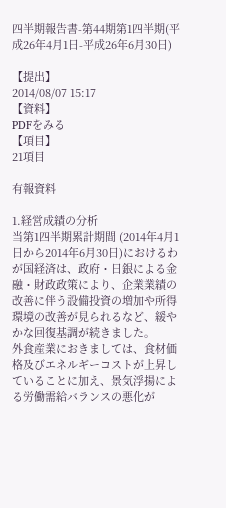四半期報告書-第44期第1四半期(平成26年4月1日-平成26年6月30日)

【提出】
2014/08/07 15:17
【資料】
PDFをみる
【項目】
21項目

有報資料

1.経営成績の分析
当第1四半期累計期間 (2014年4月1日から2014年6月30日)におけるわが国経済は、政府・日銀による金融・財政政策により、企業業績の改善に伴う設備投資の増加や所得環境の改善が見られるなど、緩やかな回復基調が続きました。
外食産業におきましては、食材価格及びエネルギーコストが上昇していることに加え、景気浮揚による労働需給バランスの悪化が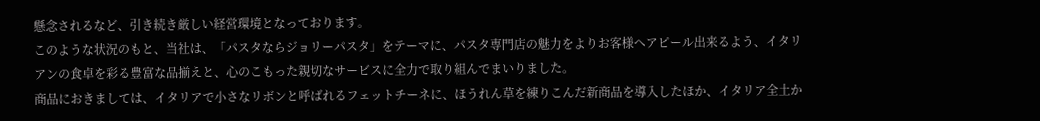懸念されるなど、引き続き厳しい経営環境となっております。
このような状況のもと、当社は、「パスタならジョリーパスタ」をテーマに、パスタ専門店の魅力をよりお客様へアピール出来るよう、イタリアンの食卓を彩る豊富な品揃えと、心のこもった親切なサービスに全力で取り組んでまいりました。
商品におきましては、イタリアで小さなリボンと呼ばれるフェットチーネに、ほうれん草を練りこんだ新商品を導入したほか、イタリア全土か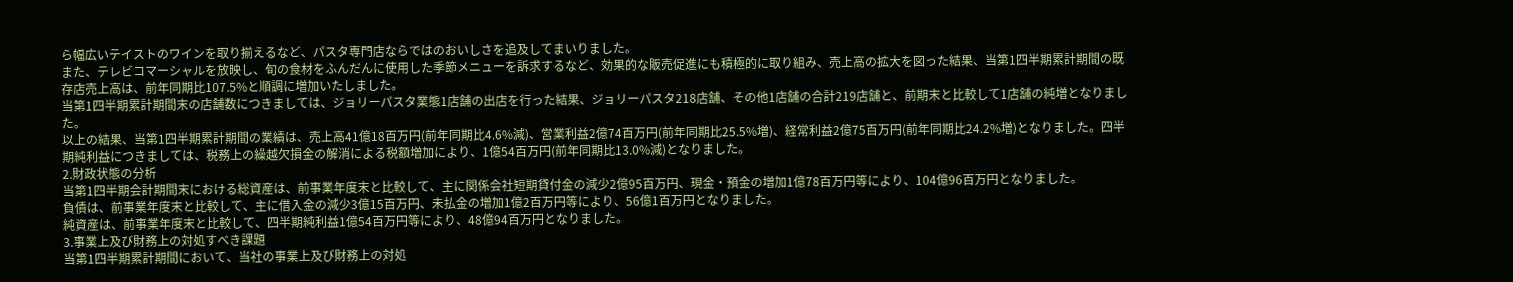ら幅広いテイストのワインを取り揃えるなど、パスタ専門店ならではのおいしさを追及してまいりました。
また、テレビコマーシャルを放映し、旬の食材をふんだんに使用した季節メニューを訴求するなど、効果的な販売促進にも積極的に取り組み、売上高の拡大を図った結果、当第1四半期累計期間の既存店売上高は、前年同期比107.5%と順調に増加いたしました。
当第1四半期累計期間末の店舗数につきましては、ジョリーパスタ業態1店舗の出店を行った結果、ジョリーパスタ218店舗、その他1店舗の合計219店舗と、前期末と比較して1店舗の純増となりました。
以上の結果、当第1四半期累計期間の業績は、売上高41億18百万円(前年同期比4.6%減)、営業利益2億74百万円(前年同期比25.5%増)、経常利益2億75百万円(前年同期比24.2%増)となりました。四半期純利益につきましては、税務上の繰越欠損金の解消による税額増加により、1億54百万円(前年同期比13.0%減)となりました。
2.財政状態の分析
当第1四半期会計期間末における総資産は、前事業年度末と比較して、主に関係会社短期貸付金の減少2億95百万円、現金・預金の増加1億78百万円等により、104億96百万円となりました。
負債は、前事業年度末と比較して、主に借入金の減少3億15百万円、未払金の増加1億2百万円等により、56億1百万円となりました。
純資産は、前事業年度末と比較して、四半期純利益1億54百万円等により、48億94百万円となりました。
3.事業上及び財務上の対処すべき課題
当第1四半期累計期間において、当社の事業上及び財務上の対処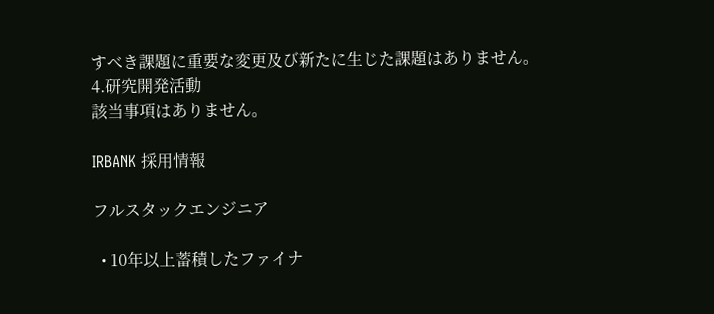すべき課題に重要な変更及び新たに生じた課題はありません。
4.研究開発活動
該当事項はありません。

IRBANK 採用情報

フルスタックエンジニア

  • 10年以上蓄積したファイナ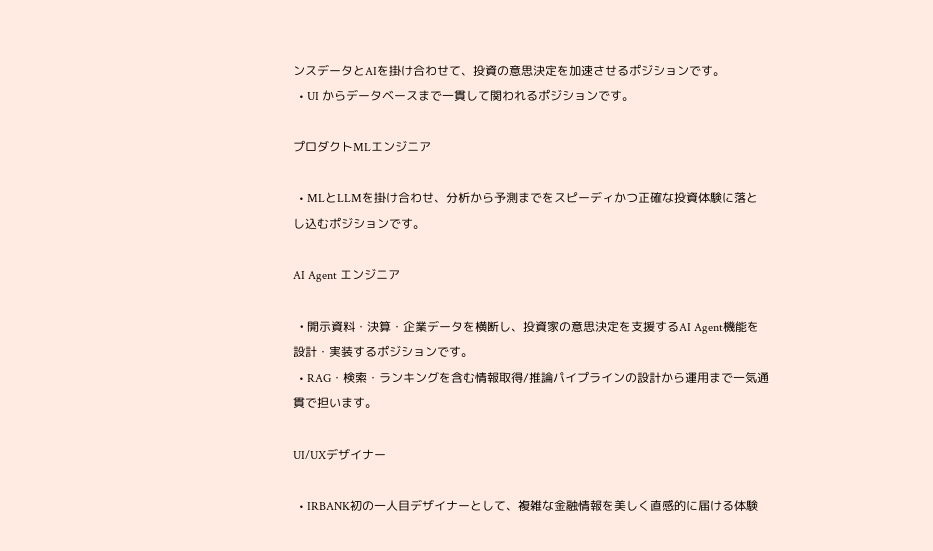ンスデータとAIを掛け合わせて、投資の意思決定を加速させるポジションです。
  • UI からデータベースまで一貫して関われるポジションです。

プロダクトMLエンジニア

  • MLとLLMを掛け合わせ、分析から予測までをスピーディかつ正確な投資体験に落とし込むポジションです。

AI Agent エンジニア

  • 開示資料・決算・企業データを横断し、投資家の意思決定を支援するAI Agent機能を設計・実装するポジションです。
  • RAG・検索・ランキングを含む情報取得/推論パイプラインの設計から運用まで一気通貫で担います。

UI/UXデザイナー

  • IRBANK初の一人目デザイナーとして、複雑な金融情報を美しく直感的に届ける体験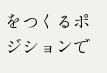をつくるポジションで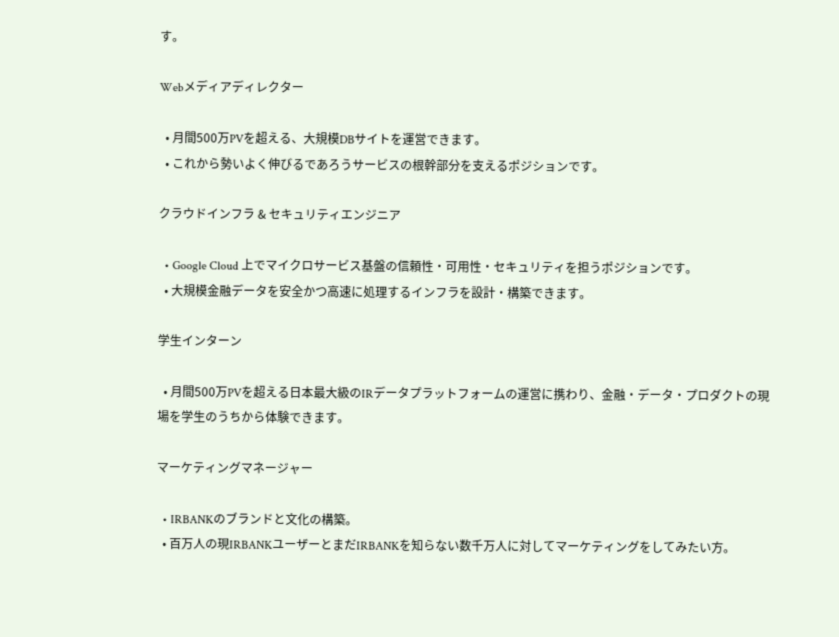す。

Webメディアディレクター

  • 月間500万PVを超える、大規模DBサイトを運営できます。
  • これから勢いよく伸びるであろうサービスの根幹部分を支えるポジションです。

クラウドインフラ & セキュリティエンジニア

  • Google Cloud 上でマイクロサービス基盤の信頼性・可用性・セキュリティを担うポジションです。
  • 大規模金融データを安全かつ高速に処理するインフラを設計・構築できます。

学生インターン

  • 月間500万PVを超える日本最大級のIRデータプラットフォームの運営に携わり、金融・データ・プロダクトの現場を学生のうちから体験できます。

マーケティングマネージャー

  • IRBANKのブランドと文化の構築。
  • 百万人の現IRBANKユーザーとまだIRBANKを知らない数千万人に対してマーケティングをしてみたい方。